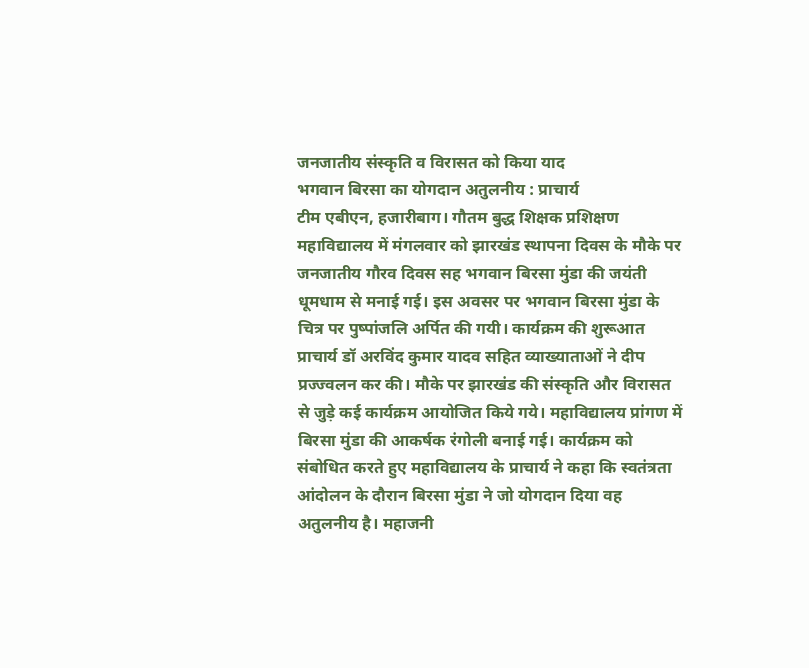जनजातीय संस्कृति व विरासत को किया याद
भगवान बिरसा का योगदान अतुलनीय : प्राचार्य
टीम एबीएन, हजारीबाग। गौतम बुद्ध शिक्षक प्रशिक्षण महाविद्यालय में मंगलवार को झारखंड स्थापना दिवस के मौके पर जनजातीय गौरव दिवस सह भगवान बिरसा मुंडा की जयंती धूमधाम से मनाई गई। इस अवसर पर भगवान बिरसा मुंडा के चित्र पर पुष्पांजलि अर्पित की गयी। कार्यक्रम की शुरूआत प्राचार्य डॉ अरविंद कुमार यादव सहित व्याख्याताओं ने दीप प्रज्ज्वलन कर की। मौके पर झारखंड की संस्कृति और विरासत से जुड़े कई कार्यक्रम आयोजित किये गये। महाविद्यालय प्रांगण में बिरसा मुंडा की आकर्षक रंगोली बनाई गई। कार्यक्रम को संबोधित करते हुए महाविद्यालय के प्राचार्य ने कहा कि स्वतंत्रता आंदोलन के दौरान बिरसा मुंडा ने जो योगदान दिया वह अतुलनीय है। महाजनी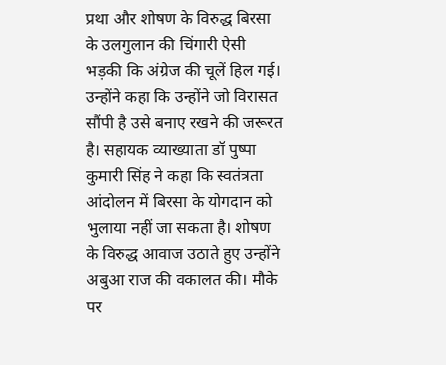प्रथा और शोषण के विरुद्ध बिरसा के उलगुलान की चिंगारी ऐसी भड़की कि अंग्रेज की चूलें हिल गई। उन्होंने कहा कि उन्होंने जो विरासत सौंपी है उसे बनाए रखने की जरूरत है। सहायक व्याख्याता डॉ पुष्पा कुमारी सिंह ने कहा कि स्वतंत्रता आंदोलन में बिरसा के योगदान को भुलाया नहीं जा सकता है। शोषण के विरुद्ध आवाज उठाते हुए उन्होंने अबुआ राज की वकालत की। मौके पर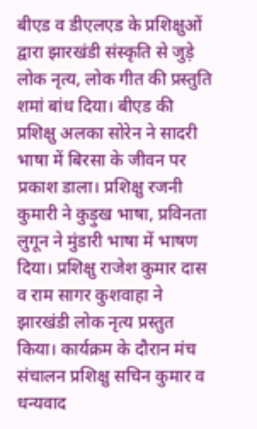बीएड व डीएलएड के प्रशिक्षुओं द्वारा झारखंडी संस्कृति से जुड़े लोक नृत्य, लोक गीत की प्रस्तुति शमां बांध दिया। बीएड की प्रशिक्षु अलका सोरेन ने सादरी भाषा में बिरसा के जीवन पर प्रकाश डाला। प्रशिक्षु रजनी कुमारी ने कुड़ुख भाषा, प्रविनता लुगून ने मुंडारी भाषा में भाषण दिया। प्रशिक्षु राजेश कुमार दास व राम सागर कुशवाहा ने झारखंडी लोक नृत्य प्रस्तुत किया। कार्यक्रम के दौरान मंच संचालन प्रशिक्षु सचिन कुमार व धन्यवाद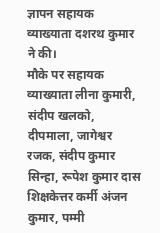ज्ञापन सहायक व्याख्याता दशरथ कुमार ने की।
मौके पर सहायक व्याख्याता लीना कुमारी, संदीप खलको, दीपमाला, जागेश्वर रजक, संदीप कुमार सिन्हा, रूपेश कुमार दास शिक्षकेत्तर कर्मी अंजन कुमार, पम्मी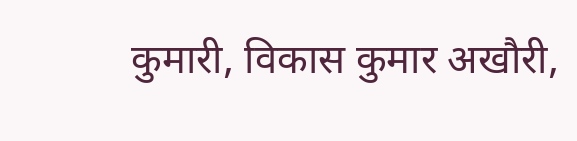कुमारी, विकास कुमार अखौरी,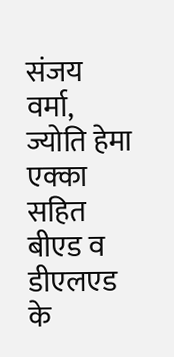संजय वर्मा, ज्योति हेमा एक्का सहित बीएड व डीएलएड के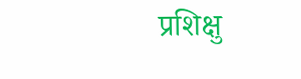प्रशिक्षु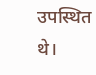उपस्थित थे।